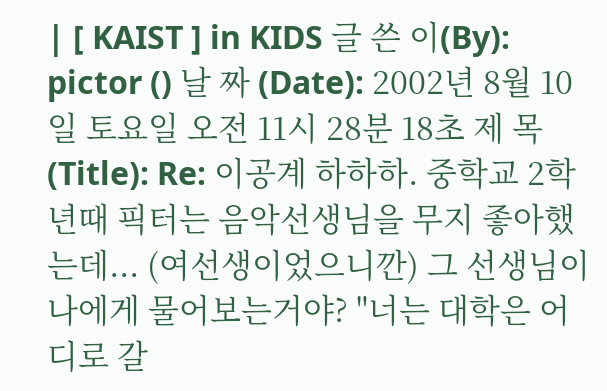| [ KAIST ] in KIDS 글 쓴 이(By): pictor () 날 짜 (Date): 2002년 8월 10일 토요일 오전 11시 28분 18초 제 목(Title): Re: 이공계 하하하. 중학교 2학년때 픽터는 음악선생님을 무지 좋아했는데... (여선생이었으니깐) 그 선생님이 나에게 물어보는거야? "너는 대학은 어디로 갈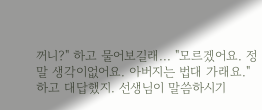꺼니?" 하고 물어보길래... "모르겠어요. 정말 생각이없어요. 아버지는 법대 가래요." 하고 대답했지. 선생님이 말씀하시기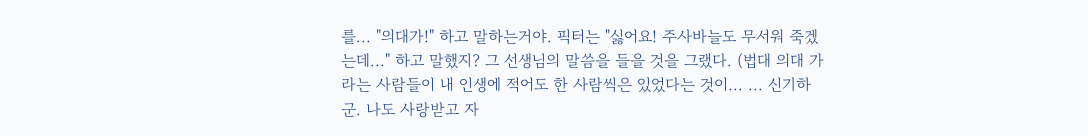를... "의대가!" 하고 말하는거야. 픽터는 "싫어요! 주사바늘도 무서워 죽겠는데..." 하고 말했지? 그 선생님의 말씀을 들을 것을 그랬다. (법대 의대 가라는 사람들이 내 인생에 적어도 한 사람씩은 있었다는 것이... ... 신기하군. 나도 사랑받고 자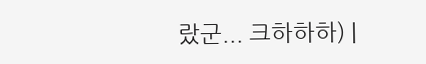랐군... 크하하하) |